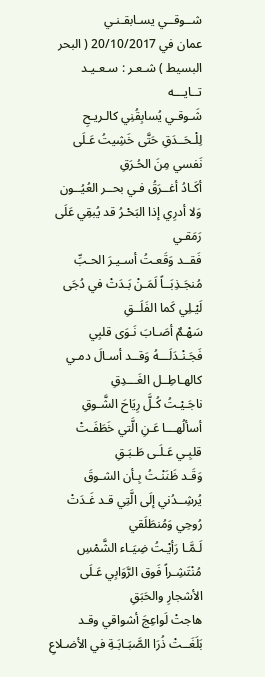شــوقــي يسـابقـنـي
عمان في 20/10/2017 ( البحر البسيط ) شـعـر : سـعـيـد تــايـــه
شَـوقـي يُسابِقُنِي كالـريـحِ لِلْـحَــدَقِ حَتَّى خَشِيتُ عَـلَى نَفسي مِنَ الحُـرَقِ
أكَـادُ أغــرَقُ فـي بحــر العُيُــون وَلا أدرِي إذا البَحْـرُ قد يُبقِي عَلَى رَمَقـي
فَقــد وَقَعـتُ أسـيـرَ الحـبِّ مُنجَـذِبَــاً لَمَـنْ بَـدَتْ في دُجَى لَيْـلِي كَما الفَلَــقِ
سَهْـمٌ أصَـابَ نَـوَى قلبِي فَجَـنْـدَلَـــهُ وَقــد أسـالَ دمـي كالهـاطِــل الغَـــدِقِ
ناجَـيْـتُ كُـلَّ رِيَاحَ الشَّـوقِ أسألُهـــا عَـنِ الَّتي خَطَفَـتْ قلبِـي عَـلَـى طَـبَـقِ
وَقَـد ظَنَنْـتُ بِـأن الشـوقَ يُرشِــدُني إلَى الَّتِي قـد غَـدَتْ رُوحِي وَمُنطَلَقي
لَـمَّـا رَأيْـتُ ضِيَـاء الشَّمْسِ مُنْتَشِـراً فَوق الرَّوَابِي عَـلَى الأشجارِ والحَبَقِ
هاجتْ لَواعِجَ أشواقي وقـد بَلَغَــتْ ذُرَا الصَّبَـابَـةِ في الأضـلاعِ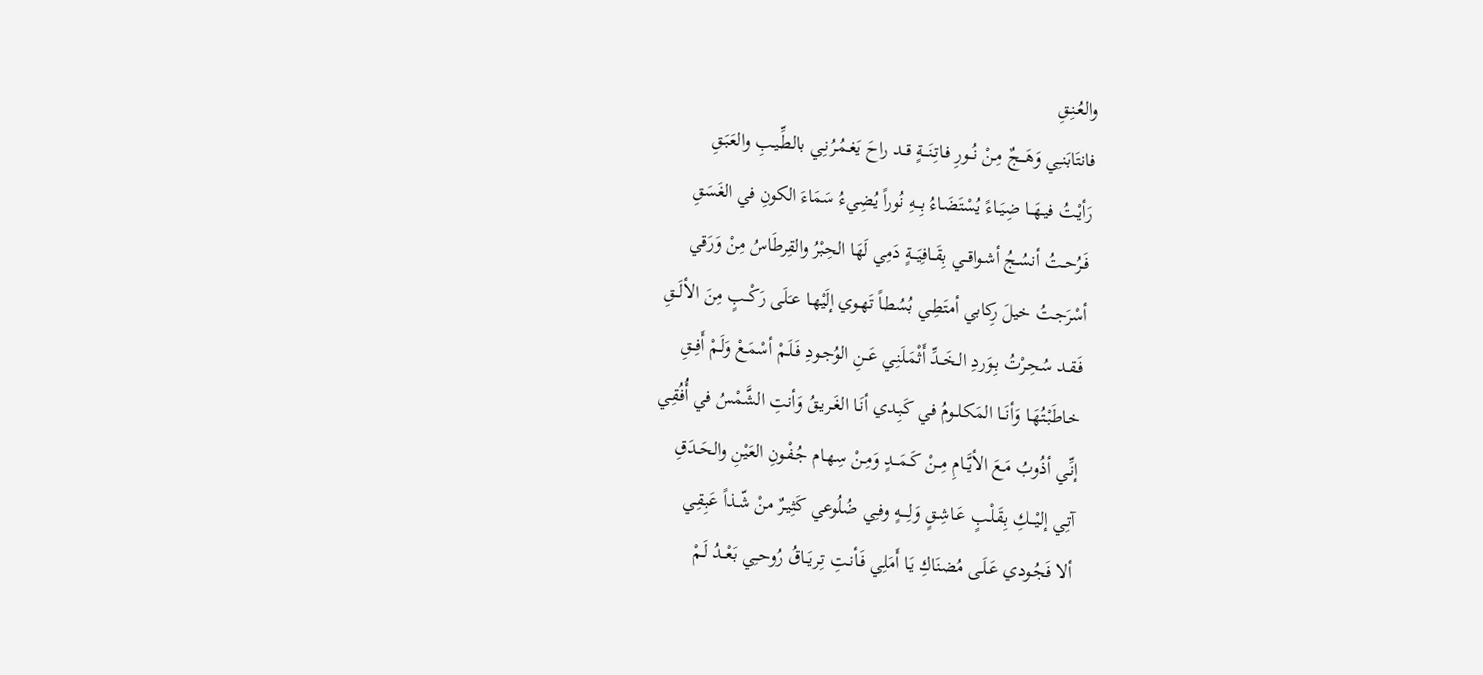والعُـنِـقِ
فانتَابَنـِي وَهَـــجٌ مِـنْ نُــورِ فـاتِـنَـــةٍ قــد راحَ يَغـمُـرُنِـي بالطِّـيـبِ والعَبَـقِ
رَأيْـتُ فيـهَــا ضِيَــاءً يُسْتَضَـاءُ بِـــهِ نُوراً يُضِيءُ سَمَاءَ الكونِ في الغَسَقِ
فَـرُحــتُ أنسُـجُ أشـواقــي بِقَــافِيَـــةٍ دَمِي لَهَا الحِبْرُ والقِرطَاسُ مِنْ وَرَقي
أسْرَجـتُ خيلَ رِكابي أمتَطِـي بُسُطـاً تَهـوي إلَيْهـا عـَلَى رَكْــبٍ مِنَ الألَــقِ
فَـقـد سُحِـرْتُ بِـوَردِ الـخَــدِّ أَثْمَـلَنِـي عَــنِ الوُجـودِ فَـلَـمْ أسْمَـعْ وَلَـمْ أَفِــقِ
خـاطَبْتُهَـا وَأنَــا المَكلــومُ في كَبِـدي أنَـا الغَـريـقُ وَأنتِ الشَّمْسُ في أُفُقِـي
إنِّـي أذُوبُ مَـعَ الأيَّــامِ مِــنْ كَـمَـــدٍ وَمِـنْ سِهـام جُـفْـونِ العَيْنِ والحَــدَقِ
آتِـي إليْـــكِ بِقَـلْـبٍ عَـاشِـقٍ وَلِــــهٍ وفـِي ضُلُوعي كَثِيـرٌ منْ شّـذاً عَبِقِـي
ألا فَجُـودي عَـلَـى مُضنَاكِ يَـا أَمَلِي فَـأنـتِ تِـريَــاقُ رُوحـِي بَعْــدُ لَـمْ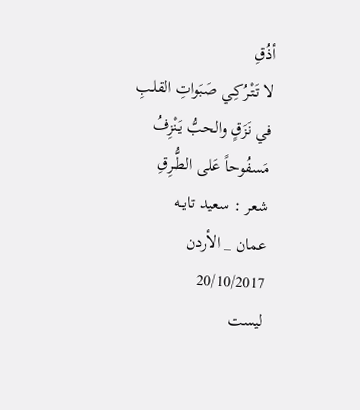أذُقِ
لا تَتْـرُكِـي صَبَواتِ القلـبِ في نَزَقٍ والحبُّ يَنْزِفُ مَسفُوحاً عَلى الطُّـرِقِ
شعر : سعيد تايــه
عمان _ الأردن
20/10/2017
ليست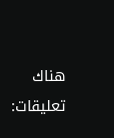هناك تعليقات: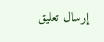إرسال تعليق